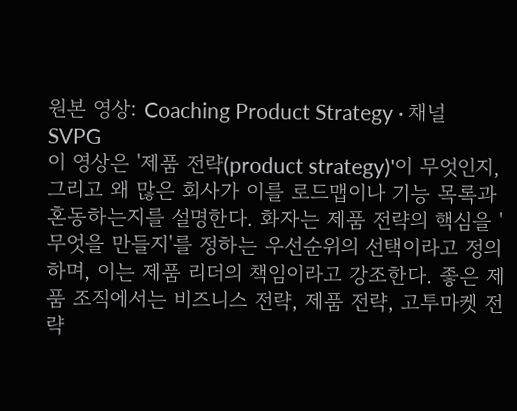원본 영상: Coaching Product Strategy · 채널 SVPG
이 영상은 '제품 전략(product strategy)'이 무엇인지, 그리고 왜 많은 회사가 이를 로드맵이나 기능 목록과 혼동하는지를 설명한다. 화자는 제품 전략의 핵심을 '무엇을 만들지'를 정하는 우선순위의 선택이라고 정의하며, 이는 제품 리더의 책임이라고 강조한다. 좋은 제품 조직에서는 비즈니스 전략, 제품 전략, 고투마켓 전략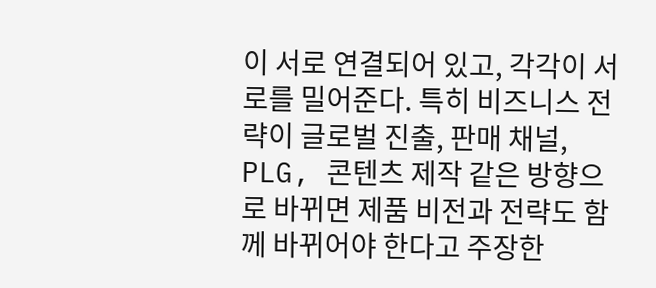이 서로 연결되어 있고, 각각이 서로를 밀어준다. 특히 비즈니스 전략이 글로벌 진출, 판매 채널, PLG, 콘텐츠 제작 같은 방향으로 바뀌면 제품 비전과 전략도 함께 바뀌어야 한다고 주장한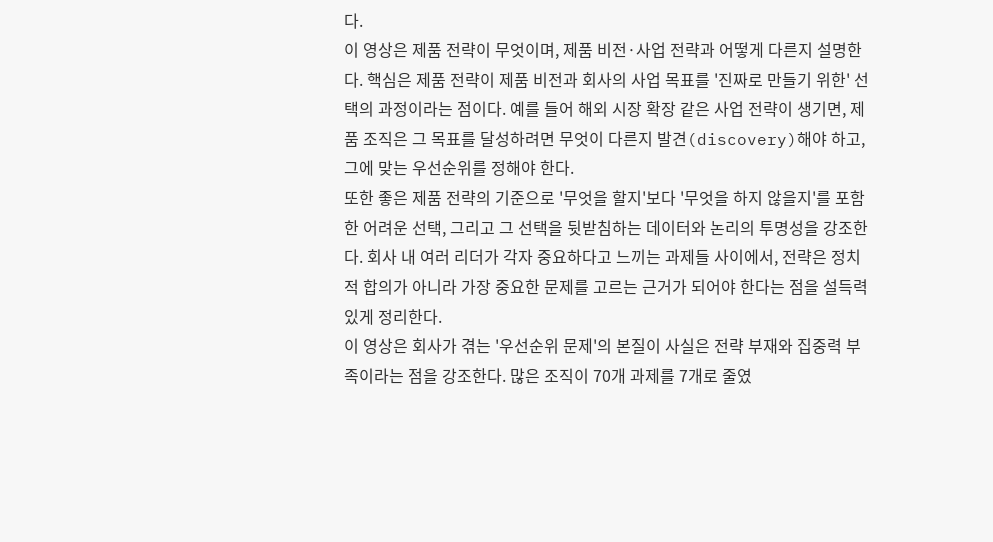다.
이 영상은 제품 전략이 무엇이며, 제품 비전·사업 전략과 어떻게 다른지 설명한다. 핵심은 제품 전략이 제품 비전과 회사의 사업 목표를 '진짜로 만들기 위한' 선택의 과정이라는 점이다. 예를 들어 해외 시장 확장 같은 사업 전략이 생기면, 제품 조직은 그 목표를 달성하려면 무엇이 다른지 발견(discovery)해야 하고, 그에 맞는 우선순위를 정해야 한다.
또한 좋은 제품 전략의 기준으로 '무엇을 할지'보다 '무엇을 하지 않을지'를 포함한 어려운 선택, 그리고 그 선택을 뒷받침하는 데이터와 논리의 투명성을 강조한다. 회사 내 여러 리더가 각자 중요하다고 느끼는 과제들 사이에서, 전략은 정치적 합의가 아니라 가장 중요한 문제를 고르는 근거가 되어야 한다는 점을 설득력 있게 정리한다.
이 영상은 회사가 겪는 '우선순위 문제'의 본질이 사실은 전략 부재와 집중력 부족이라는 점을 강조한다. 많은 조직이 70개 과제를 7개로 줄였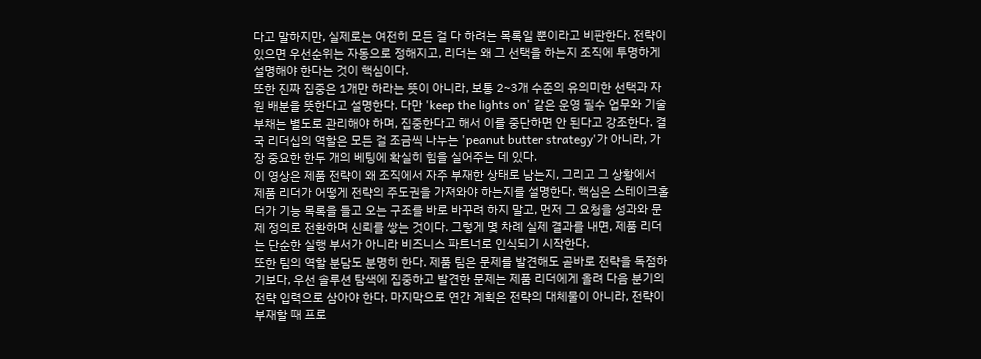다고 말하지만, 실제로는 여전히 모든 걸 다 하려는 목록일 뿐이라고 비판한다. 전략이 있으면 우선순위는 자동으로 정해지고, 리더는 왜 그 선택을 하는지 조직에 투명하게 설명해야 한다는 것이 핵심이다.
또한 진짜 집중은 1개만 하라는 뜻이 아니라, 보통 2~3개 수준의 유의미한 선택과 자원 배분을 뜻한다고 설명한다. 다만 'keep the lights on' 같은 운영 필수 업무와 기술 부채는 별도로 관리해야 하며, 집중한다고 해서 이를 중단하면 안 된다고 강조한다. 결국 리더십의 역할은 모든 걸 조금씩 나누는 'peanut butter strategy'가 아니라, 가장 중요한 한두 개의 베팅에 확실히 힘을 실어주는 데 있다.
이 영상은 제품 전략이 왜 조직에서 자주 부재한 상태로 남는지, 그리고 그 상황에서 제품 리더가 어떻게 전략의 주도권을 가져와야 하는지를 설명한다. 핵심은 스테이크홀더가 기능 목록을 들고 오는 구조를 바로 바꾸려 하지 말고, 먼저 그 요청을 성과와 문제 정의로 전환하며 신뢰를 쌓는 것이다. 그렇게 몇 차례 실제 결과를 내면, 제품 리더는 단순한 실행 부서가 아니라 비즈니스 파트너로 인식되기 시작한다.
또한 팀의 역할 분담도 분명히 한다. 제품 팀은 문제를 발견해도 곧바로 전략을 독점하기보다, 우선 솔루션 탐색에 집중하고 발견한 문제는 제품 리더에게 올려 다음 분기의 전략 입력으로 삼아야 한다. 마지막으로 연간 계획은 전략의 대체물이 아니라, 전략이 부재할 때 프로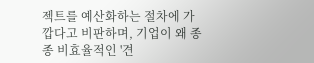젝트를 예산화하는 절차에 가깝다고 비판하며, 기업이 왜 종종 비효율적인 '견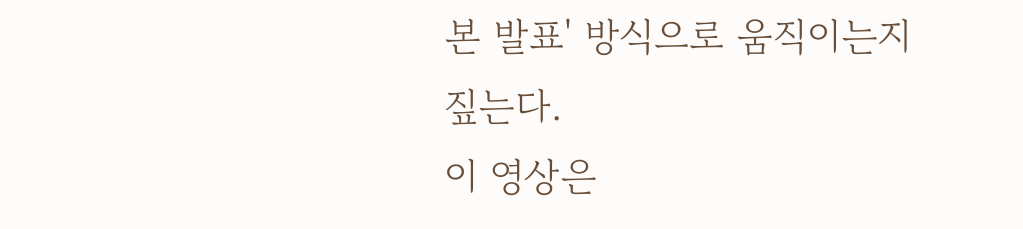본 발표' 방식으로 움직이는지 짚는다.
이 영상은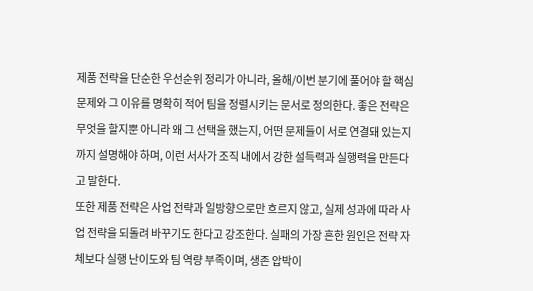제품 전략을 단순한 우선순위 정리가 아니라, 올해/이번 분기에 풀어야 할 핵심 문제와 그 이유를 명확히 적어 팀을 정렬시키는 문서로 정의한다. 좋은 전략은 무엇을 할지뿐 아니라 왜 그 선택을 했는지, 어떤 문제들이 서로 연결돼 있는지까지 설명해야 하며, 이런 서사가 조직 내에서 강한 설득력과 실행력을 만든다고 말한다.
또한 제품 전략은 사업 전략과 일방향으로만 흐르지 않고, 실제 성과에 따라 사업 전략을 되돌려 바꾸기도 한다고 강조한다. 실패의 가장 흔한 원인은 전략 자체보다 실행 난이도와 팀 역량 부족이며, 생존 압박이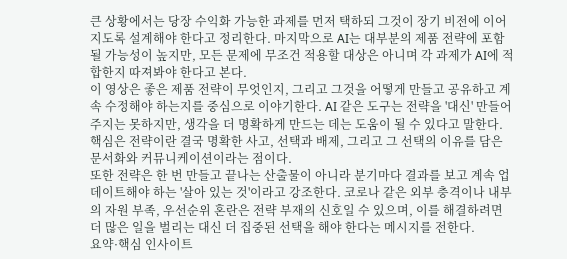큰 상황에서는 당장 수익화 가능한 과제를 먼저 택하되 그것이 장기 비전에 이어지도록 설계해야 한다고 정리한다. 마지막으로 AI는 대부분의 제품 전략에 포함될 가능성이 높지만, 모든 문제에 무조건 적용할 대상은 아니며 각 과제가 AI에 적합한지 따져봐야 한다고 본다.
이 영상은 좋은 제품 전략이 무엇인지, 그리고 그것을 어떻게 만들고 공유하고 계속 수정해야 하는지를 중심으로 이야기한다. AI 같은 도구는 전략을 '대신' 만들어주지는 못하지만, 생각을 더 명확하게 만드는 데는 도움이 될 수 있다고 말한다. 핵심은 전략이란 결국 명확한 사고, 선택과 배제, 그리고 그 선택의 이유를 담은 문서화와 커뮤니케이션이라는 점이다.
또한 전략은 한 번 만들고 끝나는 산출물이 아니라 분기마다 결과를 보고 계속 업데이트해야 하는 '살아 있는 것'이라고 강조한다. 코로나 같은 외부 충격이나 내부의 자원 부족, 우선순위 혼란은 전략 부재의 신호일 수 있으며, 이를 해결하려면 더 많은 일을 벌리는 대신 더 집중된 선택을 해야 한다는 메시지를 전한다.
요약·핵심 인사이트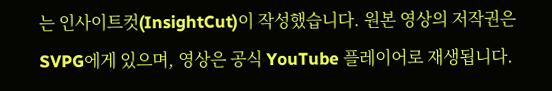는 인사이트컷(InsightCut)이 작성했습니다. 원본 영상의 저작권은 SVPG에게 있으며, 영상은 공식 YouTube 플레이어로 재생됩니다.